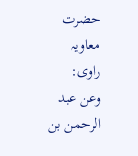حضرت معاویہ
راوی:
وعن عبد الرحمن بن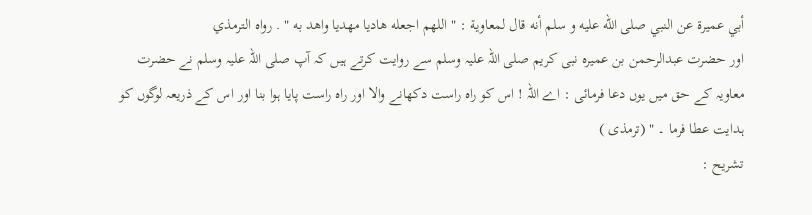أبي عميرة عن النبي صلى الله عليه و سلم أنه قال لمعاوية : " اللهم اجعله هاديا مهديا واهد به " . رواه الترمذي
اور حضرت عبدالرحمن بن عمیرہ نبی کریم صلی اللہ علیہ وسلم سے روایت کرتے ہیں کہ آپ صلی اللہ علیہ وسلم نے حضرت معاویہ کے حق میں یوں دعا فرمائی : اے اللہ ! اس کو راہ راست دکھانے والا اور راہ راست پایا ہوا بنا اور اس کے ذریعہ لوگوں کو ہدایت عطا فرما ۔ " (ترمذی )
تشریح :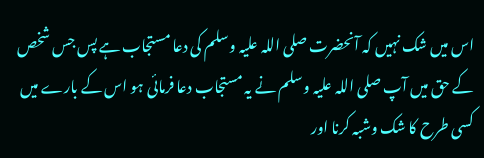اس میں شک نہیں کہ آنحضرت صلی اللہ علیہ وسلم کی دعا مستجاب ہے پس جس شخص کے حق میں آپ صلی اللہ علیہ وسلم نے یہ مستجاب دعا فرمائی ہو اس کے بارے میں کسی طرح کا شک وشبہ کرنا اور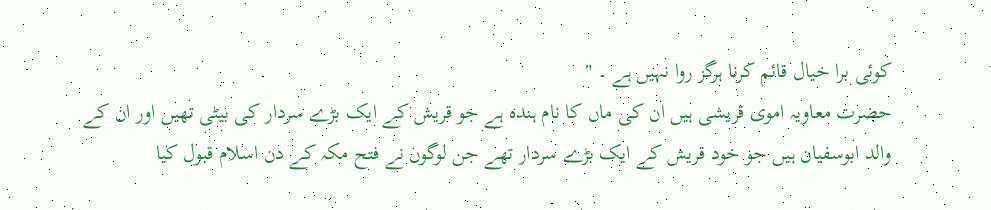کوئی برا خیال قائم کرنا ہرگز روا نہیں ہے ۔ "
حضرت معاویہ اموی قریشی ہیں ان کی ماں کا نام ہندہ ہے جو قریش کے ایک بڑے سردار کی بیٹی تھیں اور ان کے والد ابوسفیان ہیں جو خود قریش کے ایک بڑے سردار تھے جن لوگوں نے فتح مکہ کے دن اسلام قبول کیا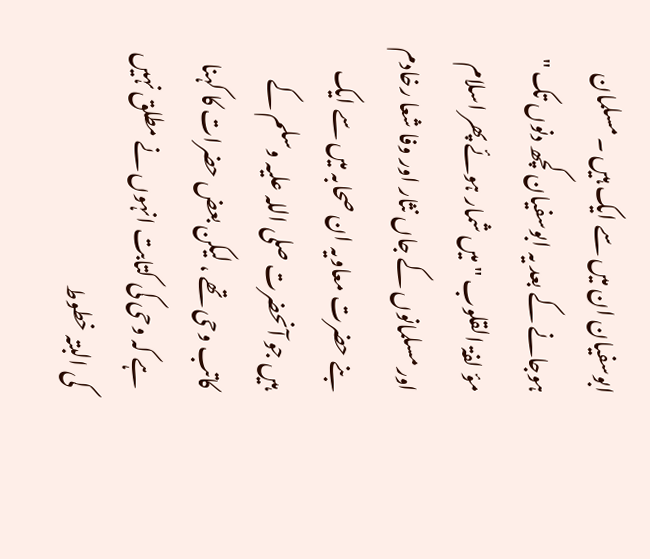ابوسفیان ان میں سے ایک ہیں ۔ مسلمان ہوجانے کے بعد یہ ابوسفیان کچھ دنوں تک " مؤ لفۃ القلوب " میں شمار ہوئے پھر اسلام اور مسلمانوں کے جاں نثار اور وفا شعا رخادم بنے حضرت معاویہ ان صحابہ میں سے ایک ہیں جو آنحضرت صلی اللہ علیہ وسلم کے کاتب وحی تھے ، لیکن بعض حضرات کا کہنا ہے کہ وحی کی کتابت انہوں نے مطلق نہیں کی البتہ خطوط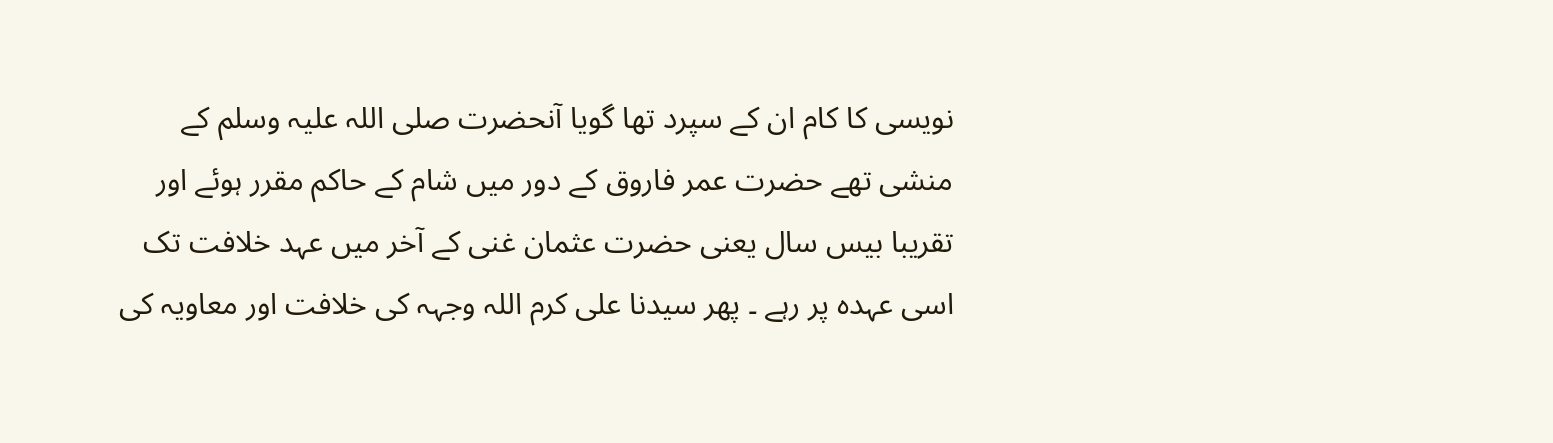نویسی کا کام ان کے سپرد تھا گویا آنحضرت صلی اللہ علیہ وسلم کے منشی تھے حضرت عمر فاروق کے دور میں شام کے حاکم مقرر ہوئے اور تقریبا بیس سال یعنی حضرت عثمان غنی کے آخر میں عہد خلافت تک اسی عہدہ پر رہے ۔ پھر سیدنا علی کرم اللہ وجہہ کی خلافت اور معاویہ کی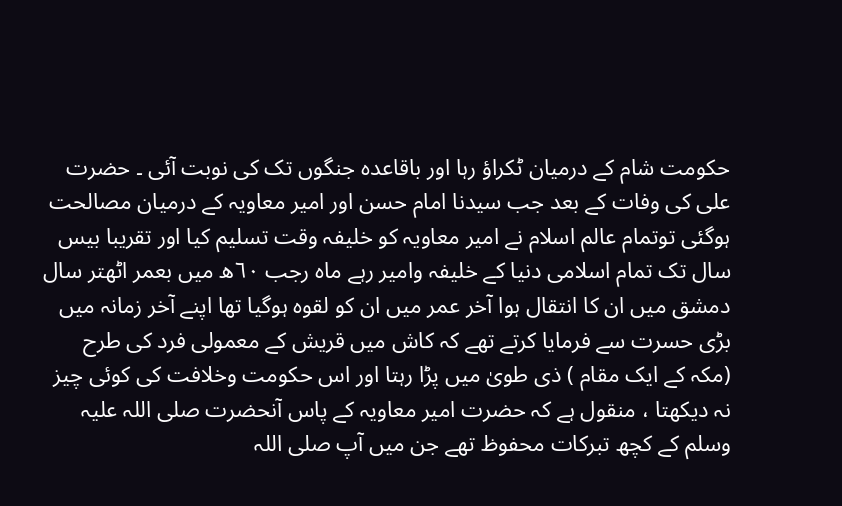حکومت شام کے درمیان ٹکراؤ رہا اور باقاعدہ جنگوں تک کی نوبت آئی ۔ حضرت علی کی وفات کے بعد جب سیدنا امام حسن اور امیر معاویہ کے درمیان مصالحت ہوگئی توتمام عالم اسلام نے امیر معاویہ کو خلیفہ وقت تسلیم کیا اور تقریبا بیس سال تک تمام اسلامی دنیا کے خلیفہ وامیر رہے ماہ رجب ٦٠ھ میں بعمر اٹھتر سال دمشق میں ان کا انتقال ہوا آخر عمر میں ان کو لقوہ ہوگیا تھا اپنے آخر زمانہ میں بڑی حسرت سے فرمایا کرتے تھے کہ کاش میں قریش کے معمولی فرد کی طرح (مکہ کے ایک مقام ) ذی طویٰ میں پڑا رہتا اور اس حکومت وخلافت کی کوئی چیز نہ دیکھتا ، منقول ہے کہ حضرت امیر معاویہ کے پاس آنحضرت صلی اللہ علیہ وسلم کے کچھ تبرکات محفوظ تھے جن میں آپ صلی اللہ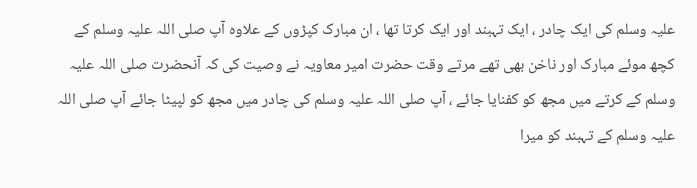علیہ وسلم کی ایک چادر ، ایک تہبند اور ایک کرتا تھا ، ان مبارک کپڑوں کے علاوہ آپ صلی اللہ علیہ وسلم کے کچھ موئے مبارک اور ناخن بھی تھے مرتے وقت حضرت امیر معاویہ نے وصیت کی کہ آنحضرت صلی اللہ علیہ وسلم کے کرتے میں مجھ کو کفنایا جائے ، آپ صلی اللہ علیہ وسلم کی چادر میں مجھ کو لپیٹا جائے آپ صلی اللہ علیہ وسلم کے تہبند کو میرا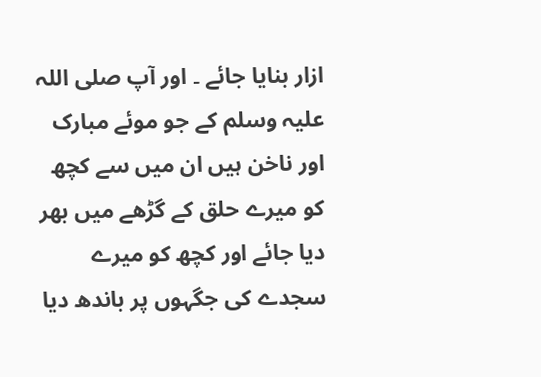ازار بنایا جائے ۔ اور آپ صلی اللہ علیہ وسلم کے جو موئے مبارک اور ناخن ہیں ان میں سے کچھ کو میرے حلق کے گڑھے میں بھر دیا جائے اور کچھ کو میرے سجدے کی جگہوں پر باندھ دیا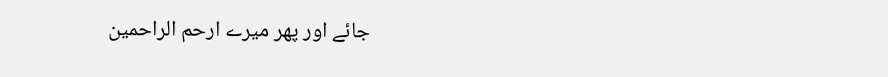جائے اور پھر میرے ارحم الراحمین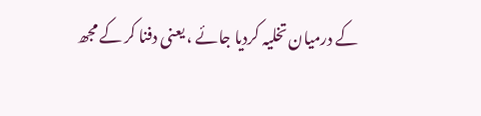کے درمیان تخلیہ کردیا جائے ، یعنی دفنا کر کے مجھ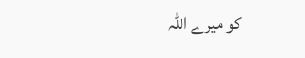کو میرے اللہ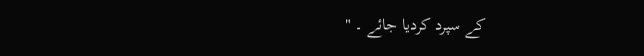کے سپرد کردیا جائے ۔ "